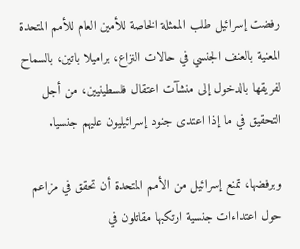رفضت إسرائيل طلب الممثلة الخاصة للأمين العام للأمم المتحدة المعنية بالعنف الجنسي في حالات النزاع، براميلا باتين، بالسماح لفريقها بالدخول إلى منشآت اعتقال فلسطينيين، من أجل التحقيق في ما إذا اعتدى جنود إسرائيليون عليهم جنسيا.

وبرفضها، تمنع إسرائيل من الأمم المتحدة أن تحقق في مزاعم حول اعتداءات جنسية ارتكبها مقاتلون في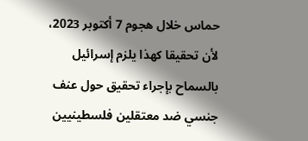حماس خلال هجوم 7 أكتوبر 2023، لأن تحقيقا كهذا يلزم إسرائيل بالسماح بإجراء تحقيق حول عنف جنسي ضد معتقلين فلسطينيين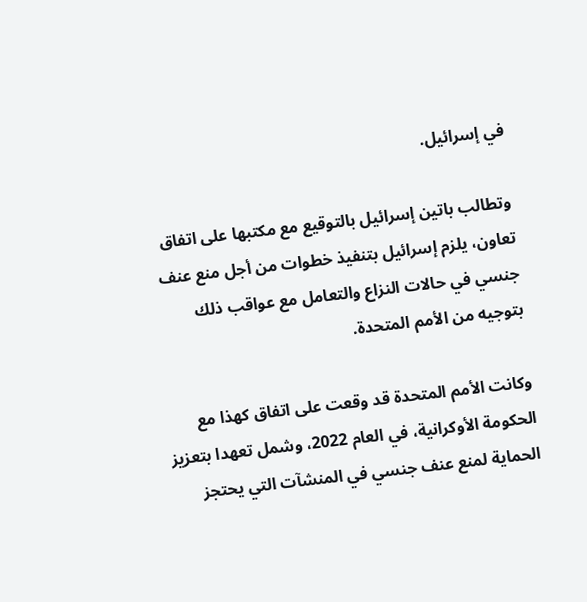في إسرائيل.

وتطالب باتين إسرائيل بالتوقيع مع مكتبها على اتفاق تعاون، يلزم إسرائيل بتنفيذ خطوات من أجل منع عنف جنسي في حالات النزاع والتعامل مع عواقب ذلك بتوجيه من الأمم المتحدة.

وكانت الأمم المتحدة قد وقعت على اتفاق كهذا مع الحكومة الأوكرانية، في العام 2022، وشمل تعهدا بتعزيز الحماية لمنع عنف جنسي في المنشآت التي يحتجز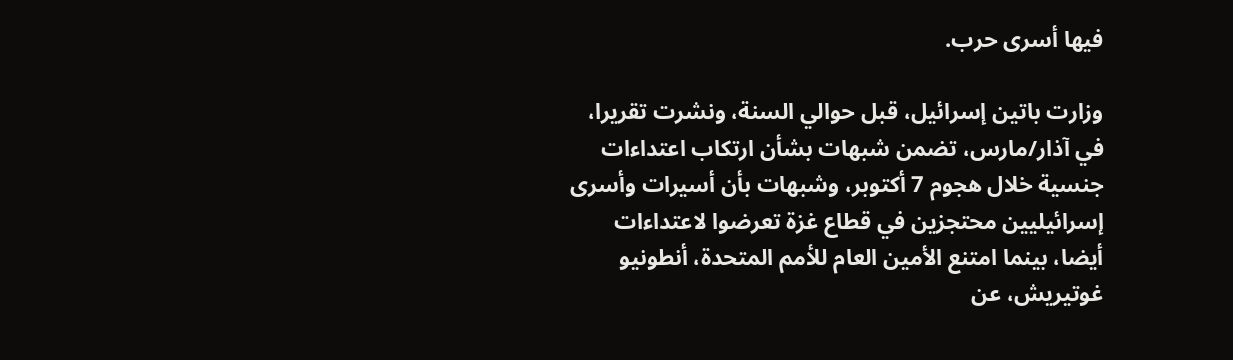فيها أسرى حرب.

وزارت باتين إسرائيل، قبل حوالي السنة، ونشرت تقريرا، في آذار/مارس، تضمن شبهات بشأن ارتكاب اعتداءات جنسية خلال هجوم 7 أكتوبر، وشبهات بأن أسيرات وأسرى إسرائيليين محتجزين في قطاع غزة تعرضوا لاعتداءات أيضا، بينما امتنع الأمين العام للأمم المتحدة، أنطونيو غوتيريش، عن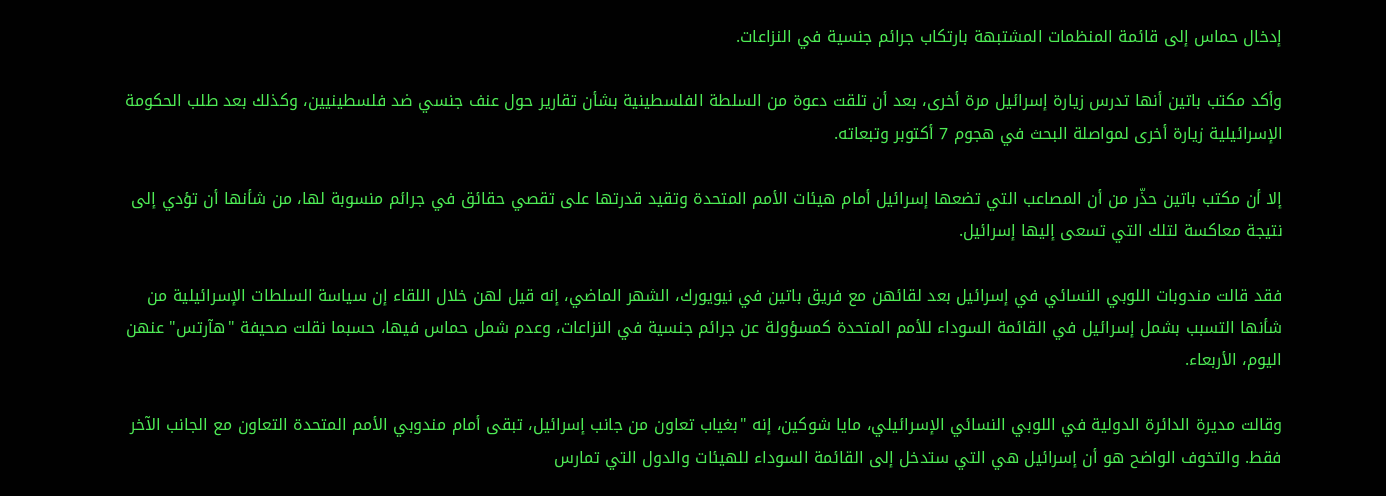إدخال حماس إلى قائمة المنظمات المشتبهة بارتكاب جرائم جنسية في النزاعات.

وأكد مكتب باتين أنها تدرس زيارة إسرائيل مرة أخرى، بعد أن تلقت دعوة من السلطة الفلسطينية بشأن تقارير حول عنف جنسي ضد فلسطينيين، وكذلك بعد طلب الحكومة الإسرائيلية زيارة أخرى لمواصلة البحث في هجوم 7 أكتوبر وتبعاته.

إلا أن مكتب باتين حذّر من أن المصاعب التي تضعها إسرائيل أمام هيئات الأمم المتحدة وتقيد قدرتها على تقصي حقائق في جرائم منسوبة لها، من شأنها أن تؤدي إلى نتيجة معاكسة لتلك التي تسعى إليها إسرائيل.

فقد قالت مندوبات اللوبي النسائي في إسرائيل بعد لقائهن مع فريق باتين في نيويورك، الشهر الماضي، إنه قيل لهن خلال اللقاء إن سياسة السلطات الإسرائيلية من شأنها التسبب بشمل إسرائيل في القائمة السوداء للأمم المتحدة كمسؤولة عن جرائم جنسية في النزاعات، وعدم شمل حماس فيها، حسبما نقلت صحيفة "هآرتس" عنهن اليوم، الأربعاء.

وقالت مديرة الدائرة الدولية في اللوبي النسائي الإسرائيلي، مايا شوكين، إنه "بغياب تعاون من جانب إسرائيل، تبقى أمام مندوبي الأمم المتحدة التعاون مع الجانب الآخر فقط. والتخوف الواضح هو أن إسرائيل هي التي ستدخل إلى القائمة السوداء للهيئات والدول التي تمارس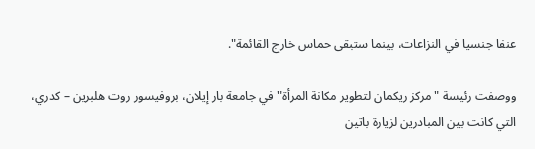عنفا جنسيا في النزاعات، بينما ستبقى حماس خارج القائمة".

ووصفت رئيسة "مركز ريكمان لتطوير مكانة المرأة" في جامعة بار إيلان، بروفيسور روت هلبرين – كدري، التي كانت بين المبادرين لزيارة باتين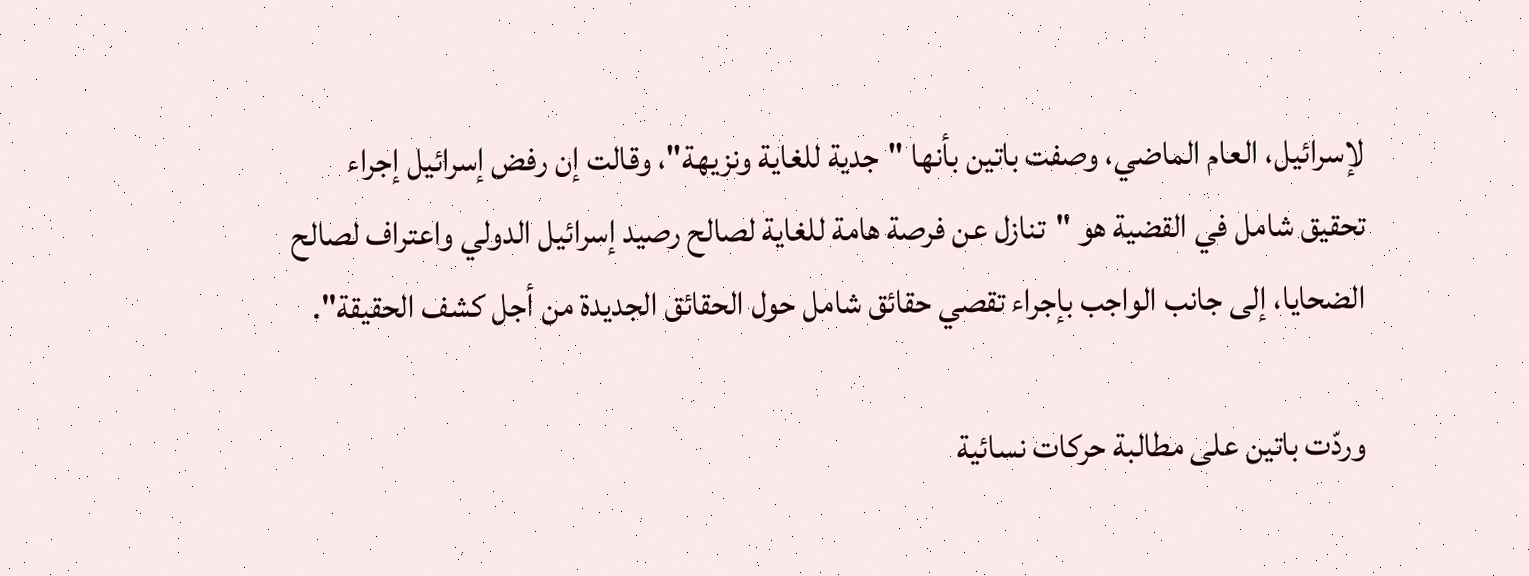لإسرائيل، العام الماضي، وصفت باتين بأنها "جدية للغاية ونزيهة"، وقالت إن رفض إسرائيل إجراء تحقيق شامل في القضية هو "تنازل عن فرصة هامة للغاية لصالح رصيد إسرائيل الدولي واعتراف لصالح الضحايا، إلى جانب الواجب بإجراء تقصي حقائق شامل حول الحقائق الجديدة من أجل كشف الحقيقة".

وردّت باتين على مطالبة حركات نسائية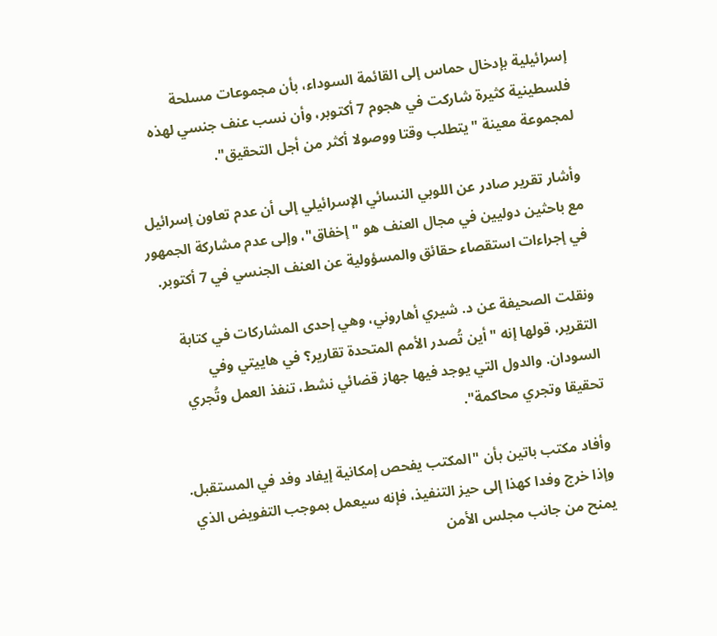إسرائيلية بإدخال حماس إلى القائمة السوداء، بأن مجموعات مسلحة فلسطينية كثيرة شاركت في هجوم 7 أكتوبر، وأن نسب عنف جنسي لهذه لمجموعة معينة "يتطلب وقتا ووصولا أكثر من أجل التحقيق".

وأشار تقرير صادر عن اللوبي النسائي الإسرائيلي إلى أن عدم تعاون إسرائيل مع باحثين دوليين في مجال العنف هو "إخفاق"، وإلى عدم مشاركة الجمهور في إجراءات استقصاء حقائق والمسؤولية عن العنف الجنسي في 7 أكتوبر.

ونقلت الصحيفة عن د. شيري أهاروني، وهي إحدى المشاركات في كتابة التقرير، قولها إنه "أين تُصدر الأمم المتحدة تقارير؟ في هاييتي وفي السودان. والدول التي يوجد فيها جهاز قضائي نشط، تنفذ العمل وتُجري تحقيقا وتجري محاكمة".

وأفاد مكتب باتين بأن "المكتب يفحص إمكانية إيفاد وفد في المستقبل. وإذا خرج وفدا كهذا إلى حيز التنفيذ، فإنه سيعمل بموجب التفويض الذي يمنح من جانب مجلس الأمن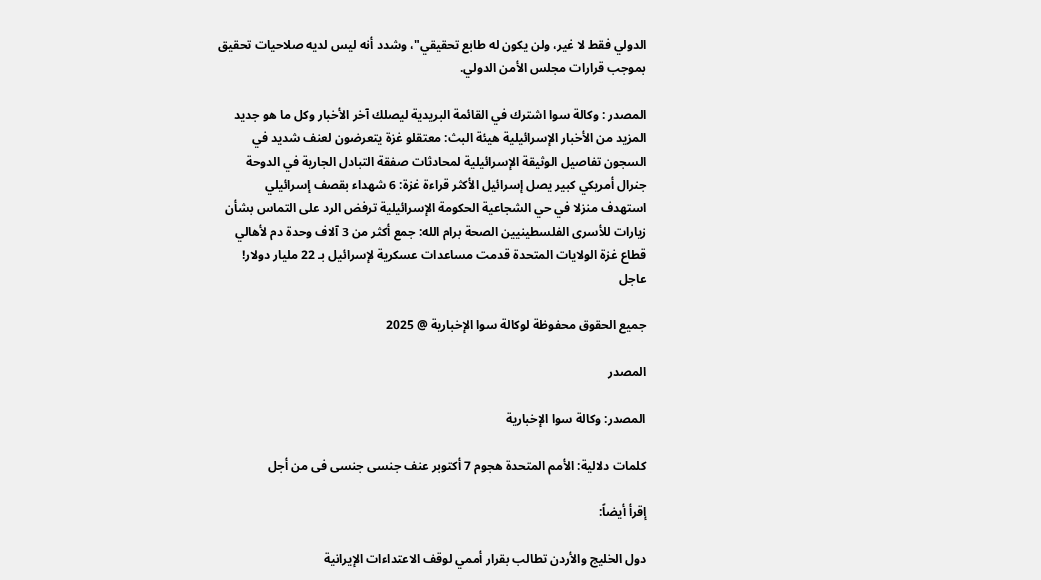الدولي فقط لا غير، ولن يكون له طابع تحقيقي"، وشدد أنه ليس لديه صلاحيات تحقيق بموجب قرارات مجلس الأمن الدولي.

المصدر : وكالة سوا اشترك في القائمة البريدية ليصلك آخر الأخبار وكل ما هو جديد المزيد من الأخبار الإسرائيلية هيئة البث: معتقلو غزة يتعرضون لعنف شديد في السجون تفاصيل الوثيقة الإسرائيلية لمحادثات صفقة التبادل الجارية في الدوحة جنرال أمريكي كبير يصل إسرائيل الأكثر قراءة غزة: 6 شهداء بقصف إسرائيلي استهدف منزلا في حي الشجاعية الحكومة الإسرائيلية ترفض الرد على التماس بشأن زيارات للأسرى الفلسطينيين الصحة برام الله: جمع أكثر من 3 آلاف وحدة دم لأهالي قطاع غزة الولايات المتحدة قدمت مساعدات عسكرية لإسرائيل بـ 22 مليار دولار! عاجل

جميع الحقوق محفوظة لوكالة سوا الإخبارية @ 2025

المصدر

المصدر: وكالة سوا الإخبارية

كلمات دلالية: الأمم المتحدة هجوم 7 أکتوبر عنف جنسی جنسی فی من أجل

إقرأ أيضاً:

دول الخليج والأردن تطالب بقرار أممي لوقف الاعتداءات الإيرانية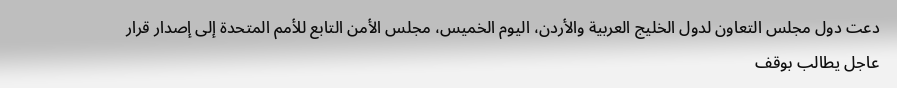دعت دول مجلس التعاون لدول الخليج العربية والأردن، اليوم الخميس، مجلس الأمن التابع للأمم المتحدة إلى إصدار قرار عاجل يطالب بوقف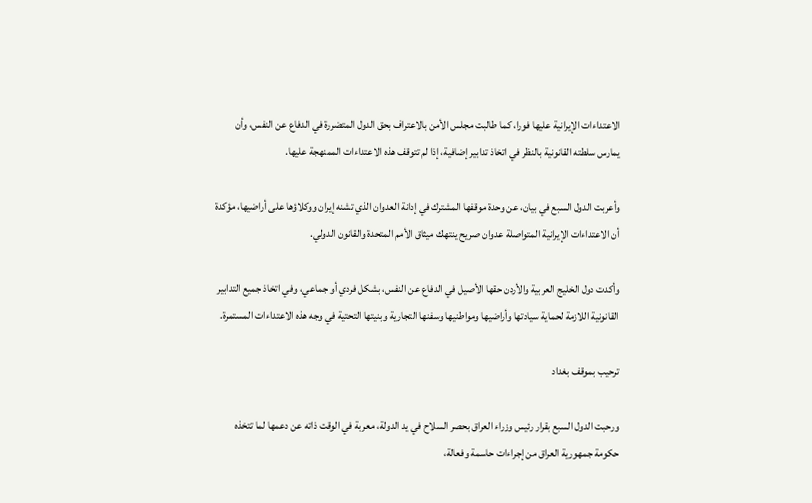الاعتداءات الإيرانية عليها فورا، كما طالبت مجلس الأمن بالاعتراف بحق الدول المتضررة في الدفاع عن النفس، وأن يمارس سلطته القانونية بالنظر في اتخاذ تدابير إضافية، إذا لم تتوقف هذه الاعتداءات الممنهجة عليها.

وأعربت الدول السبع في بيان، عن وحدة موقفها المشترك في إدانة العدوان الذي تشنه إيران ووكلاؤها على أراضيها، مؤكدة أن الاعتداءات الإيرانية المتواصلة عدوان صريح ينتهك ميثاق الأمم المتحدة والقانون الدولي.

وأكدت دول الخليج العربية والأردن حقها الأصيل في الدفاع عن النفس، بشكل فردي أو جماعي، وفي اتخاذ جميع التدابير القانونية اللازمة لحماية سيادتها وأراضيها ومواطنيها وسفنها التجارية وبنيتها التحتية في وجه هذه الاعتداءات المستمرة.

ترحيب بموقف بغداد

ورحبت الدول السبع بقرار رئيس وزراء العراق بحصر السلاح في يد الدولة، معربة في الوقت ذاته عن دعمها لما تتخذه حكومة جمهورية العراق من إجراءات حاسمة وفعالة،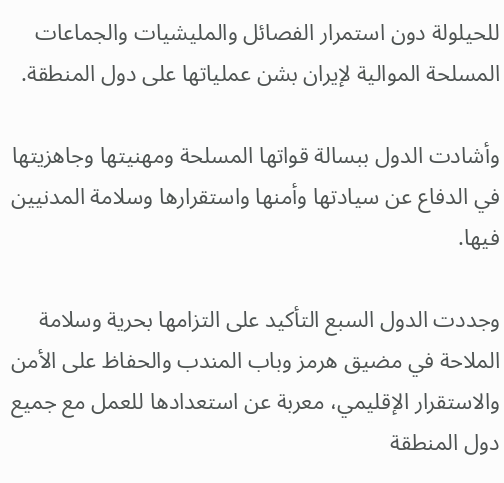للحيلولة دون استمرار الفصائل والمليشيات والجماعات المسلحة الموالية لإيران بشن عملياتها على دول المنطقة.

وأشادت الدول ببسالة قواتها المسلحة ومهنيتها وجاهزيتها في الدفاع عن سيادتها وأمنها واستقرارها وسلامة المدنيين فيها.

وجددت الدول السبع التأكيد على التزامها بحرية وسلامة الملاحة في مضيق هرمز وباب المندب والحفاظ على الأمن والاستقرار الإقليمي، معربة عن استعدادها للعمل مع جميع دول المنطقة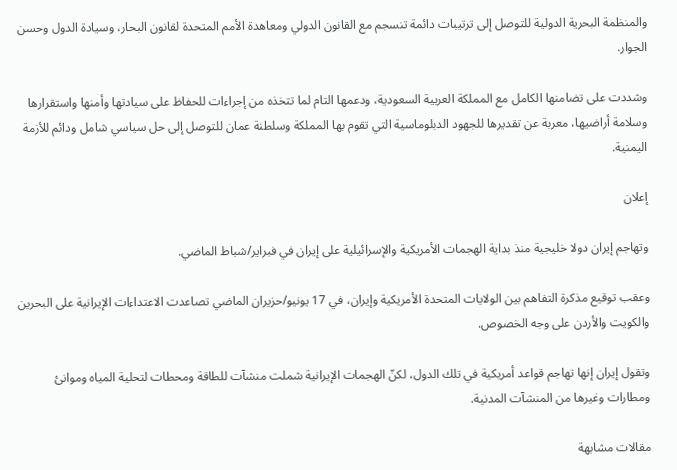والمنظمة البحرية الدولية للتوصل إلى ترتيبات دائمة تنسجم مع القانون الدولي ومعاهدة الأمم المتحدة لقانون البحار، وسيادة الدول وحسن الجوار.

وشددت على تضامنها الكامل مع المملكة العربية السعودية، ودعمها التام لما تتخذه من إجراءات للحفاظ على سيادتها وأمنها واستقرارها وسلامة أراضيها، معربة عن تقديرها للجهود الدبلوماسية التي تقوم بها المملكة وسلطنة عمان للتوصل إلى حل سياسي شامل ودائم للأزمة اليمنية.

إعلان

وتهاجم إيران دولا خليجية منذ بداية الهجمات الأمريكية والإسرائيلية على إيران في فبراير/شباط الماضي.

وعقب توقيع مذكرة التفاهم بين الولايات المتحدة الأمريكية وإيران، في 17 يونيو/حزيران الماضي تصاعدت الاعتداءات الإيرانية على البحرين والكويت والأردن على وجه الخصوص.

وتقول إيران إنها تهاجم قواعد أمريكية في تلك الدول، لكنّ الهجمات الإيرانية شملت منشآت للطاقة ومحطات لتحلية المياه وموانئ ومطارات وغيرها من المنشآت المدنية.

مقالات مشابهة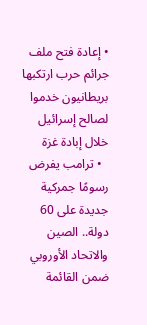• إعادة فتح ملف جرائم حرب ارتكبها بريطانيون خدموا لصالح إسرائيل خلال إبادة غزة
  • ترامب يفرض رسومًا جمركية جديدة على 60 دولة.. الصين والاتحاد الأوروبي ضمن القائمة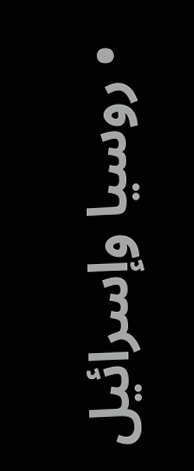• روسيا وإسرائيل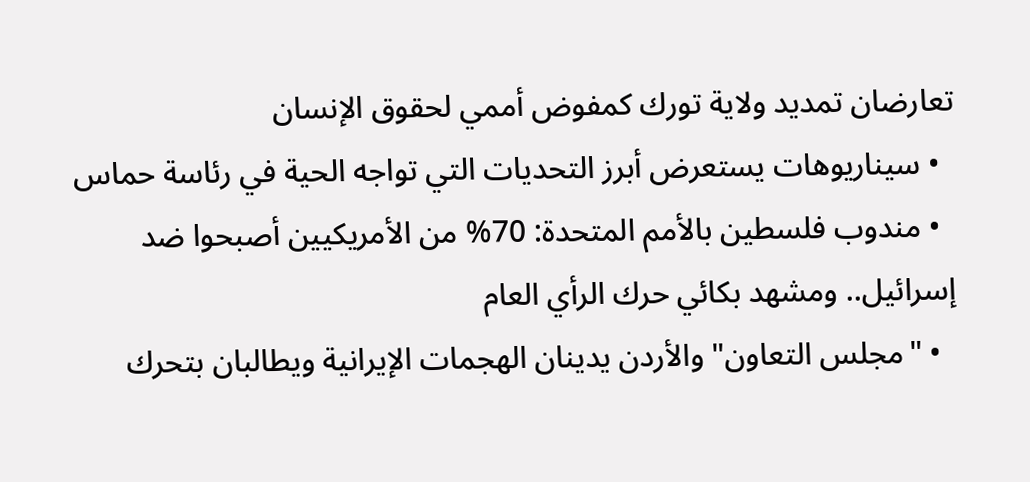تعارضان تمديد ولاية تورك كمفوض أممي لحقوق الإنسان
  • سيناريوهات يستعرض أبرز التحديات التي تواجه الحية في رئاسة حماس
  • مندوب فلسطين بالأمم المتحدة: 70% من الأمريكيين أصبحوا ضد إسرائيل.. ومشهد بكائي حرك الرأي العام
  • "مجلس التعاون" والأردن يدينان الهجمات الإيرانية ويطالبان بتحرك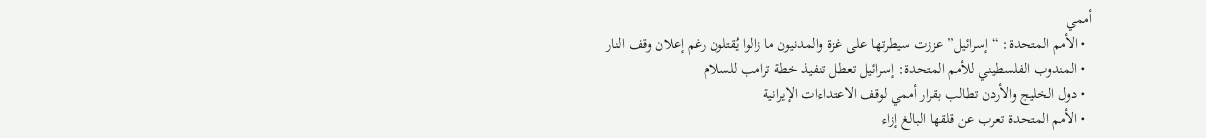أممي
  • الأمم المتحدة: “إسرائيل” عززت سيطرتها على غزة والمدنيون ما زالوا يُقتلون رغم إعلان وقف النار
  • المندوب الفلسطيني للأمم المتحدة: إسرائيل تعطل تنفيذ خطة ترامب للسلام
  • دول الخليج والأردن تطالب بقرار أممي لوقف الاعتداءات الإيرانية
  • الأمم المتحدة تعرب عن قلقها البالغ إزاء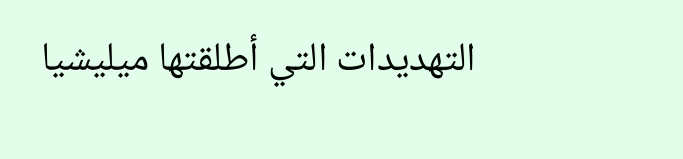التهديدات التي أطلقتها ميليشيا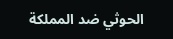الحوثي ضد المملكة